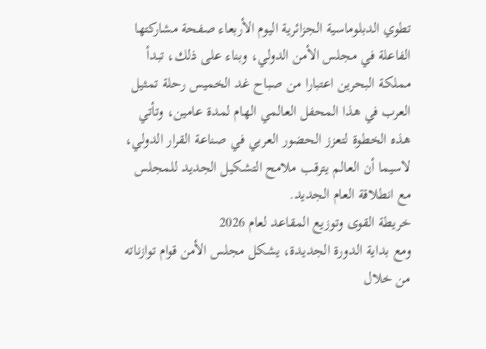تطوي الدبلوماسية الجزائرية اليوم الأربعاء صفحة مشاركتها الفاعلة في مجلس الأمن الدولي، وبناء على ذلك، تبدأ مملكة البحرين اعتبارا من صباح غد الخميس رحلة تمثيل العرب في هذا المحفل العالمي الهام لمدة عامين، وتأتي هذه الخطوة لتعزز الحضور العربي في صناعة القرار الدولي، لاسيما أن العالم يترقب ملامح التشكيل الجديد للمجلس مع انطلاقة العام الجديد.
خريطة القوى وتوزيع المقاعد لعام 2026
ومع بداية الدورة الجديدة، يشكل مجلس الأمن قوام توازناته من خلال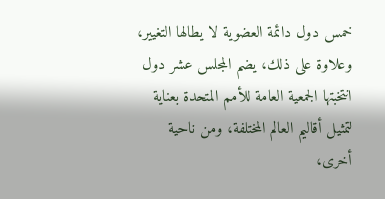خمس دول دائمة العضوية لا يطالها التغيير، وعلاوة على ذلك، يضم المجلس عشر دول انتخبتها الجمعية العامة للأمم المتحدة بعناية لتمثيل أقاليم العالم المختلفة، ومن ناحية أخرى،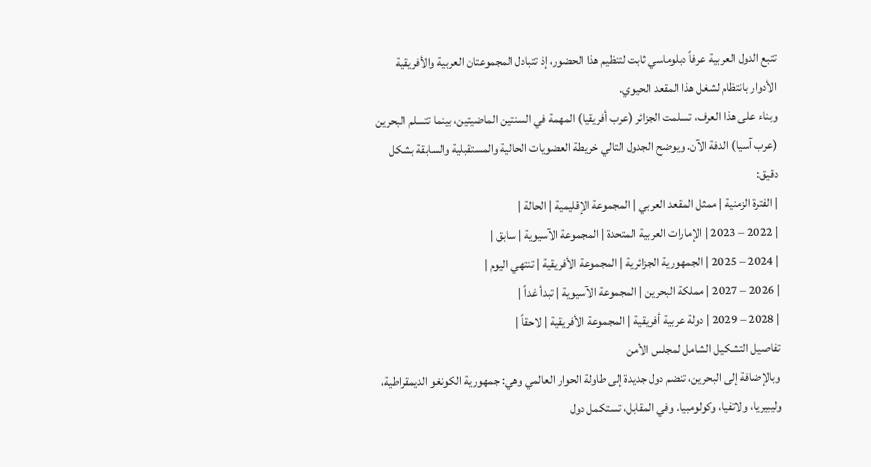تتبع الدول العربية عرفاً دبلوماسي ثابت لتنظيم هذا الحضور، إذ تتبادل المجموعتان العربية والأفريقية الأدوار بانتظام لشغل هذا المقعد الحيوي.
وبناء على هذا العرف، تسلمت الجزائر (عرب أفريقيا) المهمة في السنتين الماضيتين، بينما تتسلم البحرين (عرب آسيا) الدفة الآن. ويوضح الجدول التالي خريطة العضويات الحالية والمستقبلية والسابقة بشكل دقيق:
| الفترة الزمنية | ممثل المقعد العربي | المجموعة الإقليمية | الحالة |
| 2022 – 2023 | الإمارات العربية المتحدة | المجموعة الآسيوية | سابق |
| 2024 – 2025 | الجمهورية الجزائرية | المجموعة الأفريقية | تنتهي اليوم |
| 2026 – 2027 | مملكة البحرين | المجموعة الآسيوية | تبدأ غداً |
| 2028 – 2029 | دولة عربية أفريقية | المجموعة الأفريقية | لاحقاً |
تفاصيل التشكيل الشامل لمجلس الأمن
وبالإضافة إلى البحرين، تنضم دول جديدة إلى طاولة الحوار العالمي وهي: جمهورية الكونغو الديمقراطية، وليبيريا، ولاتفيا، وكولومبيا. وفي المقابل، تستكمل دول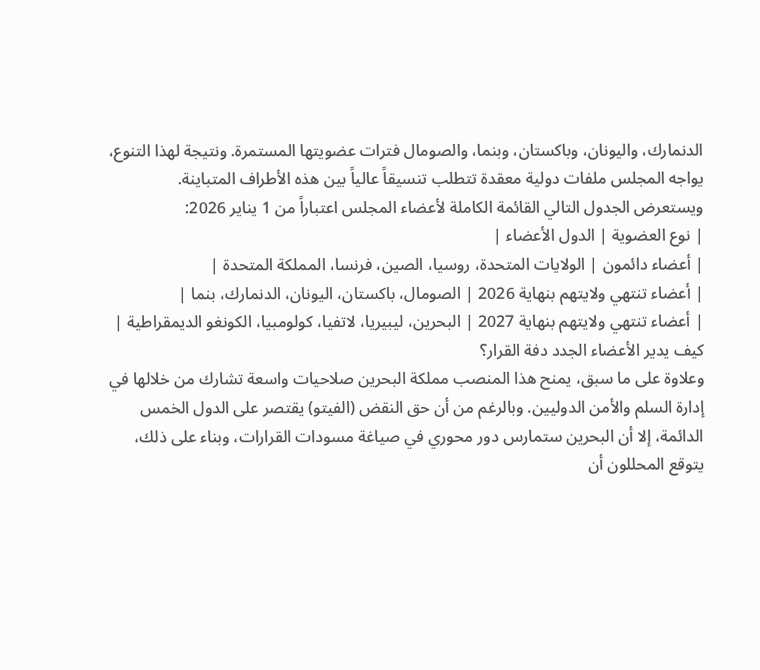الدنمارك، واليونان، وباكستان، وبنما، والصومال فترات عضويتها المستمرة. ونتيجة لهذا التنوع، يواجه المجلس ملفات دولية معقدة تتطلب تنسيقاً عالياً بين هذه الأطراف المتباينة.
ويستعرض الجدول التالي القائمة الكاملة لأعضاء المجلس اعتباراً من 1 يناير 2026:
| نوع العضوية | الدول الأعضاء |
| أعضاء دائمون | الولايات المتحدة، روسيا، الصين، فرنسا، المملكة المتحدة |
| أعضاء تنتهي ولايتهم بنهاية 2026 | الصومال، باكستان، اليونان، الدنمارك، بنما |
| أعضاء تنتهي ولايتهم بنهاية 2027 | البحرين، ليبيريا، لاتفيا، كولومبيا، الكونغو الديمقراطية |
كيف يدير الأعضاء الجدد دفة القرار؟
وعلاوة على ما سبق، يمنح هذا المنصب مملكة البحرين صلاحيات واسعة تشارك من خلالها في إدارة السلم والأمن الدوليين. وبالرغم من أن حق النقض (الفيتو) يقتصر على الدول الخمس الدائمة، إلا أن البحرين ستمارس دور محوري في صياغة مسودات القرارات، وبناء على ذلك، يتوقع المحللون أن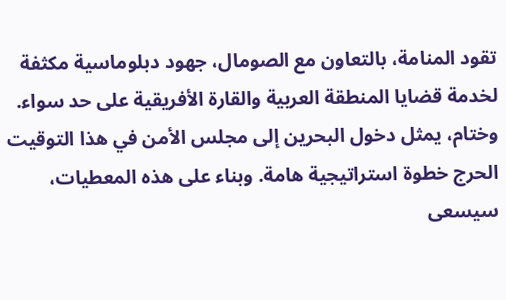تقود المنامة، بالتعاون مع الصومال، جهود دبلوماسية مكثفة لخدمة قضايا المنطقة العربية والقارة الأفريقية على حد سواء.
وختام، يمثل دخول البحرين إلى مجلس الأمن في هذا التوقيت الحرج خطوة استراتيجية هامة. وبناء على هذه المعطيات، سيسعى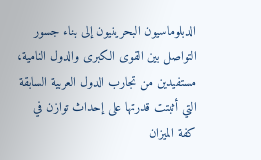الدبلوماسيون البحرينيون إلى بناء جسور التواصل بين القوى الكبرى والدول النامية، مستفيدين من تجارب الدول العربية السابقة التي أثبتت قدرتها على إحداث توازن في كفة الميزان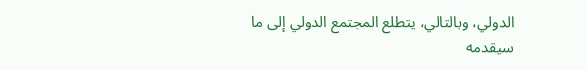الدولي، وبالتالي، يتطلع المجتمع الدولي إلى ما سيقدمه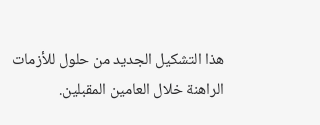هذا التشكيل الجديد من حلول للأزمات الراهنة خلال العامين المقبلين.